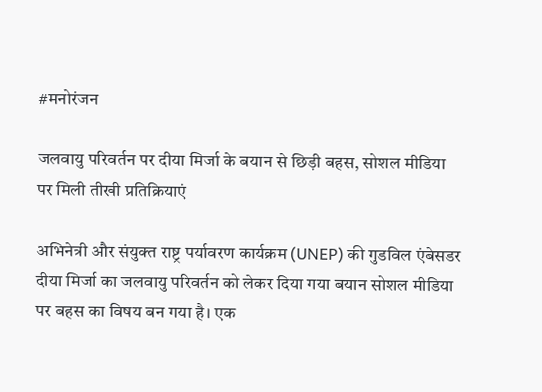#मनोरंजन

जलवायु परिवर्तन पर दीया मिर्जा के बयान से छिड़ी बहस, सोशल मीडिया पर मिली तीखी प्रतिक्रियाएं

अभिनेत्री और संयुक्त राष्ट्र पर्यावरण कार्यक्रम (UNEP) की गुडविल एंबेसडर दीया मिर्जा का जलवायु परिवर्तन को लेकर दिया गया बयान सोशल मीडिया पर बहस का विषय बन गया है। एक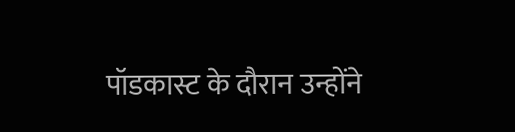पॉडकास्ट के दौरान उन्होंने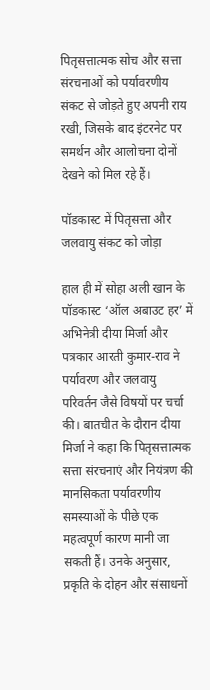पितृसत्तात्मक सोच और सत्ता संरचनाओं को पर्यावरणीय संकट से जोड़ते हुए अपनी राय रखी, जिसके बाद इंटरनेट पर समर्थन और आलोचना दोनों देखने को मिल रहे हैं।

पॉडकास्ट में पितृसत्ता और जलवायु संकट को जोड़ा

हाल ही में सोहा अली खान के पॉडकास्ट ‘ऑल अबाउट हर’ में अभिनेत्री दीया मिर्जा और पत्रकार आरती कुमार-राव ने पर्यावरण और जलवायु परिवर्तन जैसे विषयों पर चर्चा की। बातचीत के दौरान दीया मिर्जा ने कहा कि पितृसत्तात्मक सत्ता संरचनाएं और नियंत्रण की मानसिकता पर्यावरणीय समस्याओं के पीछे एक महत्वपूर्ण कारण मानी जा सकती हैं। उनके अनुसार, प्रकृति के दोहन और संसाधनों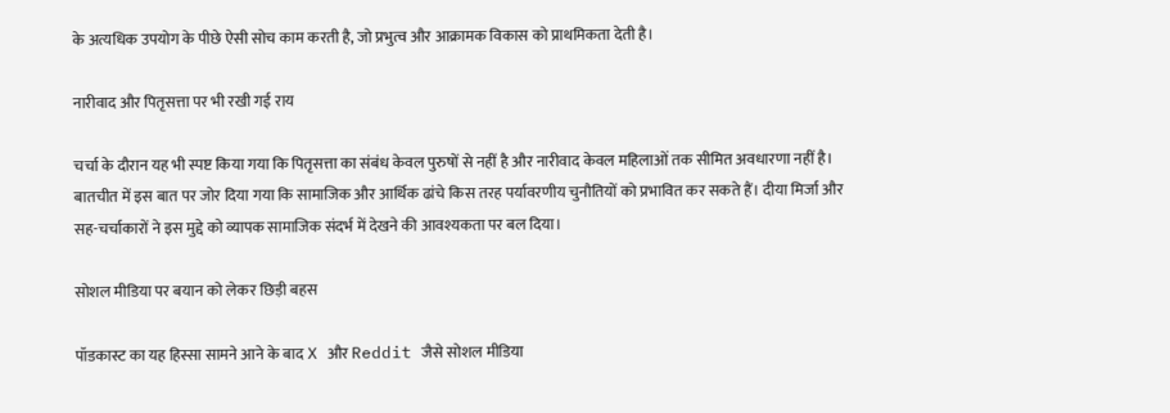के अत्यधिक उपयोग के पीछे ऐसी सोच काम करती है, जो प्रभुत्व और आक्रामक विकास को प्राथमिकता देती है।

नारीवाद और पितृसत्ता पर भी रखी गई राय

चर्चा के दौरान यह भी स्पष्ट किया गया कि पितृसत्ता का संबंध केवल पुरुषों से नहीं है और नारीवाद केवल महिलाओं तक सीमित अवधारणा नहीं है। बातचीत में इस बात पर जोर दिया गया कि सामाजिक और आर्थिक ढांचे किस तरह पर्यावरणीय चुनौतियों को प्रभावित कर सकते हैं। दीया मिर्जा और सह-चर्चाकारों ने इस मुद्दे को व्यापक सामाजिक संदर्भ में देखने की आवश्यकता पर बल दिया।

सोशल मीडिया पर बयान को लेकर छिड़ी बहस

पॉडकास्ट का यह हिस्सा सामने आने के बाद X और Reddit जैसे सोशल मीडिया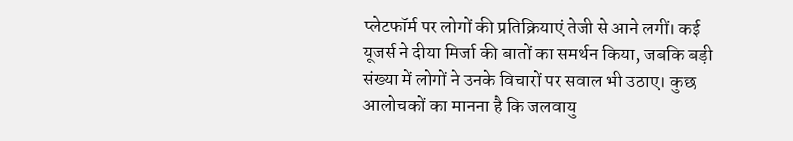प्लेटफॉर्म पर लोगों की प्रतिक्रियाएं तेजी से आने लगीं। कई यूजर्स ने दीया मिर्जा की बातों का समर्थन किया, जबकि बड़ी संख्या में लोगों ने उनके विचारों पर सवाल भी उठाए। कुछ आलोचकों का मानना है कि जलवायु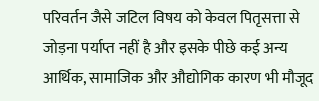परिवर्तन जैसे जटिल विषय को केवल पितृसत्ता से जोड़ना पर्याप्त नहीं है और इसके पीछे कई अन्य आर्थिक, सामाजिक और औद्योगिक कारण भी मौजूद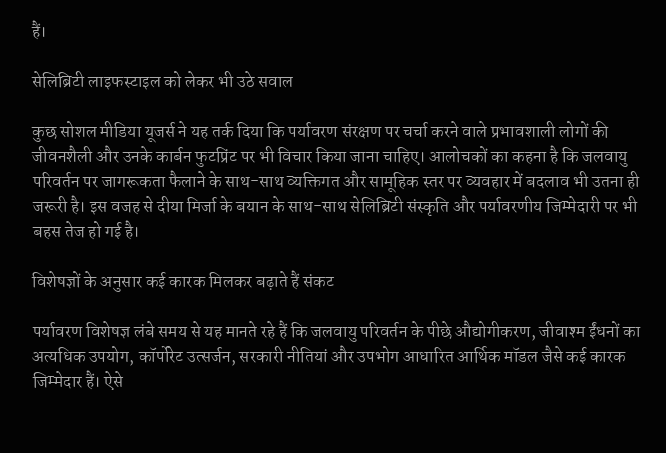हैं।

सेलिब्रिटी लाइफस्टाइल को लेकर भी उठे सवाल

कुछ सोशल मीडिया यूजर्स ने यह तर्क दिया कि पर्यावरण संरक्षण पर चर्चा करने वाले प्रभावशाली लोगों की जीवनशैली और उनके कार्बन फुटप्रिंट पर भी विचार किया जाना चाहिए। आलोचकों का कहना है कि जलवायु परिवर्तन पर जागरूकता फैलाने के साथ-साथ व्यक्तिगत और सामूहिक स्तर पर व्यवहार में बदलाव भी उतना ही जरूरी है। इस वजह से दीया मिर्जा के बयान के साथ-साथ सेलिब्रिटी संस्कृति और पर्यावरणीय जिम्मेदारी पर भी बहस तेज हो गई है।

विशेषज्ञों के अनुसार कई कारक मिलकर बढ़ाते हैं संकट

पर्यावरण विशेषज्ञ लंबे समय से यह मानते रहे हैं कि जलवायु परिवर्तन के पीछे औद्योगीकरण, जीवाश्म ईंधनों का अत्यधिक उपयोग, कॉर्पोरेट उत्सर्जन, सरकारी नीतियां और उपभोग आधारित आर्थिक मॉडल जैसे कई कारक जिम्मेदार हैं। ऐसे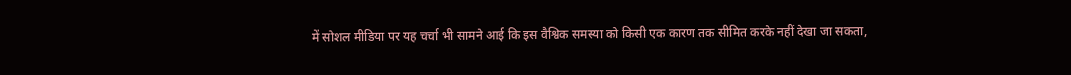में सोशल मीडिया पर यह चर्चा भी सामने आई कि इस वैश्विक समस्या को किसी एक कारण तक सीमित करके नहीं देखा जा सकता,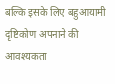बल्कि इसके लिए बहुआयामी दृष्टिकोण अपनाने की आवश्यकता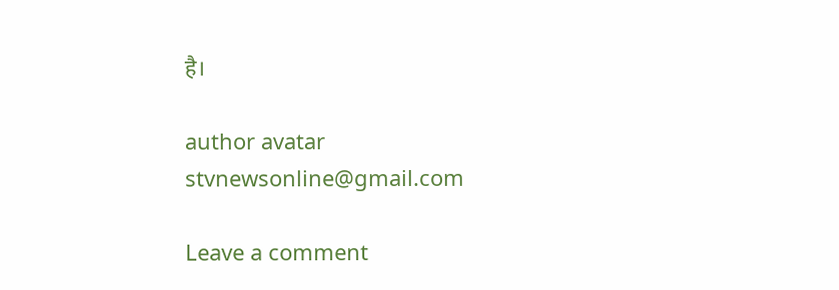है।

author avatar
stvnewsonline@gmail.com

Leave a comment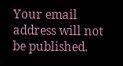Your email address will not be published.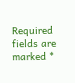Required fields are marked *